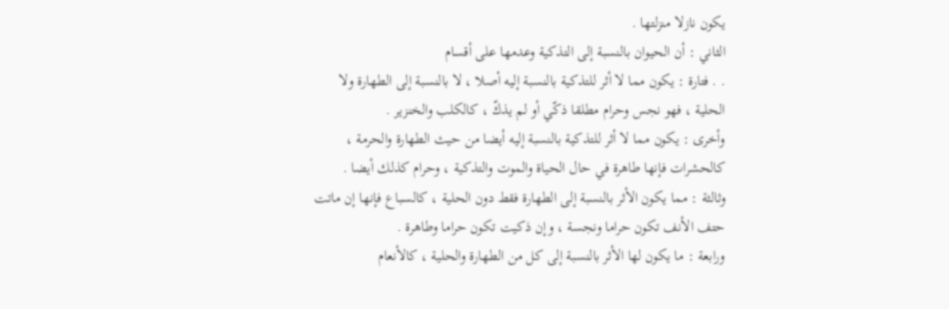يكون نازلا منزلتها .
الثاني : أن الحيوان بالنسبة إلى التذكية وعدمها على أقسام
. . فتارة : يكون مما لا أثر للتذكية بالنسبة إليه أصلا ، لا بالنسبة إلى الطهارة ولا الحلية ، فهو نجس وحرام مطلقا ذكّي أو لم يذكّ ، كالكلب والخنزير .
وأخرى : يكون مما لا أثر للتذكية بالنسبة إليه أيضا من حيث الطهارة والحرمة ، كالحشرات فإنها طاهرة في حال الحياة والموت والتذكية ، وحرام كذلك أيضا .
وثالثة : مما يكون الأثر بالنسبة إلى الطهارة فقط دون الحلية ، كالسباع فإنها إن ماتت حتف الأنف تكون حراما ونجسة ، وإن ذكيت تكون حراما وطاهرة .
ورابعة : ما يكون لها الأثر بالنسبة إلى كل من الطهارة والحلية ، كالأنعام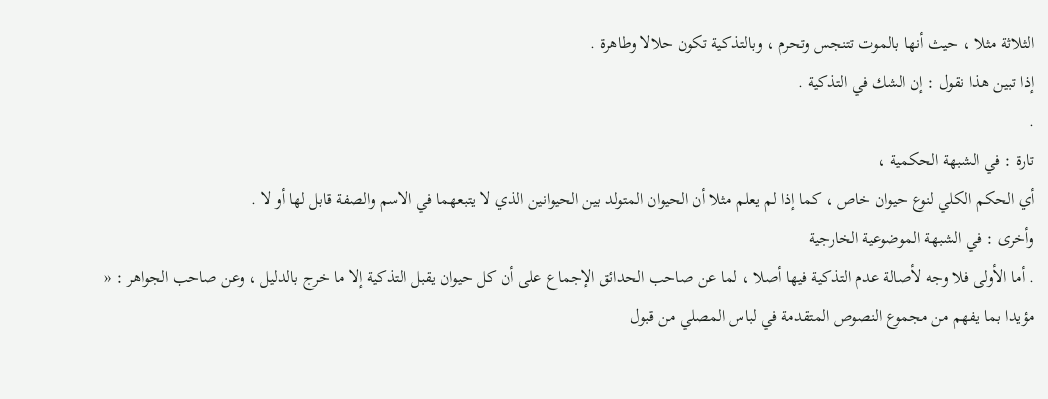الثلاثة مثلا ، حيث أنها بالموت تتنجس وتحرم ، وبالتذكية تكون حلالا وطاهرة .
إذا تبين هذا نقول : إن الشك في التذكية .
.
تارة : في الشبهة الحكمية ،
أي الحكم الكلي لنوع حيوان خاص ، كما إذا لم يعلم مثلا أن الحيوان المتولد بين الحيوانين الذي لا يتبعهما في الاسم والصفة قابل لها أو لا .
وأخرى : في الشبهة الموضوعية الخارجية
. أما الأولى فلا وجه لأصالة عدم التذكية فيها أصلا ، لما عن صاحب الحدائق الإجماع على أن كل حيوان يقبل التذكية إلا ما خرج بالدليل ، وعن صاحب الجواهر : « مؤيدا بما يفهم من مجموع النصوص المتقدمة في لباس المصلي من قبول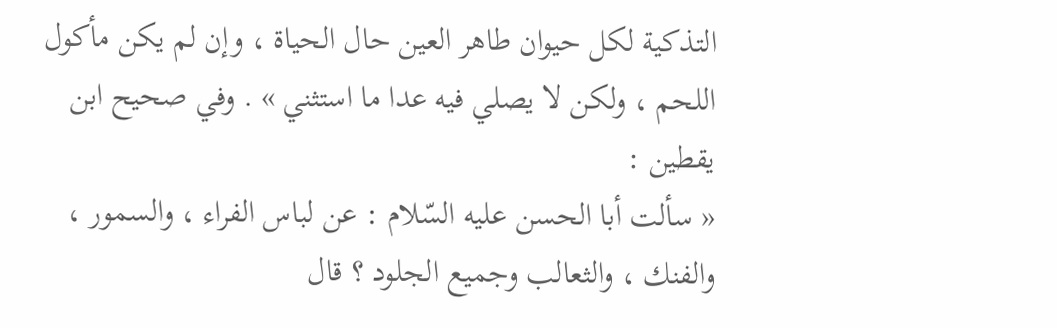التذكية لكل حيوان طاهر العين حال الحياة ، وإن لم يكن مأكول اللحم ، ولكن لا يصلي فيه عدا ما استثني » . وفي صحيح ابن يقطين :
« سألت أبا الحسن عليه السّلام : عن لباس الفراء ، والسمور ، والفنك ، والثعالب وجميع الجلود ؟ قال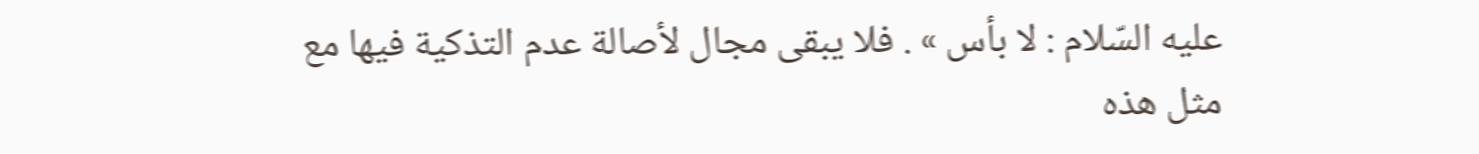عليه السّلام : لا بأس » . فلا يبقى مجال لأصالة عدم التذكية فيها مع مثل هذه